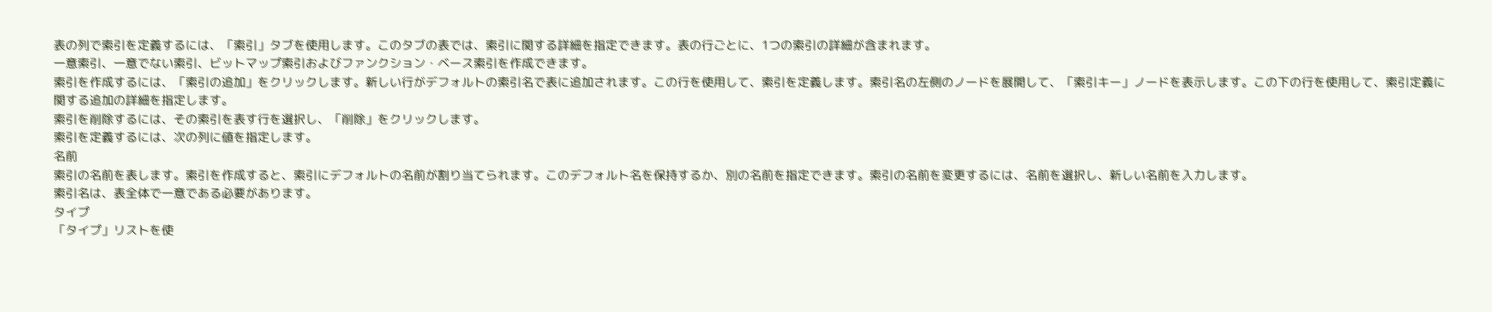表の列で索引を定義するには、「索引」タブを使用します。このタブの表では、索引に関する詳細を指定できます。表の行ごとに、1つの索引の詳細が含まれます。
一意索引、一意でない索引、ビットマップ索引およびファンクション・ベース索引を作成できます。
索引を作成するには、「索引の追加」をクリックします。新しい行がデフォルトの索引名で表に追加されます。この行を使用して、索引を定義します。索引名の左側のノードを展開して、「索引キー」ノードを表示します。この下の行を使用して、索引定義に関する追加の詳細を指定します。
索引を削除するには、その索引を表す行を選択し、「削除」をクリックします。
索引を定義するには、次の列に値を指定します。
名前
索引の名前を表します。索引を作成すると、索引にデフォルトの名前が割り当てられます。このデフォルト名を保持するか、別の名前を指定できます。索引の名前を変更するには、名前を選択し、新しい名前を入力します。
索引名は、表全体で一意である必要があります。
タイプ
「タイプ」リストを使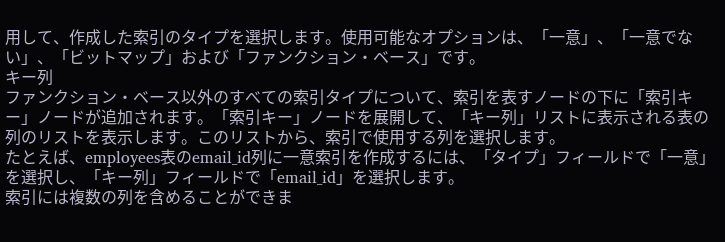用して、作成した索引のタイプを選択します。使用可能なオプションは、「一意」、「一意でない」、「ビットマップ」および「ファンクション・ベース」です。
キー列
ファンクション・ベース以外のすべての索引タイプについて、索引を表すノードの下に「索引キー」ノードが追加されます。「索引キー」ノードを展開して、「キー列」リストに表示される表の列のリストを表示します。このリストから、索引で使用する列を選択します。
たとえば、employees表のemail_id列に一意索引を作成するには、「タイプ」フィールドで「一意」を選択し、「キー列」フィールドで「email_id」を選択します。
索引には複数の列を含めることができま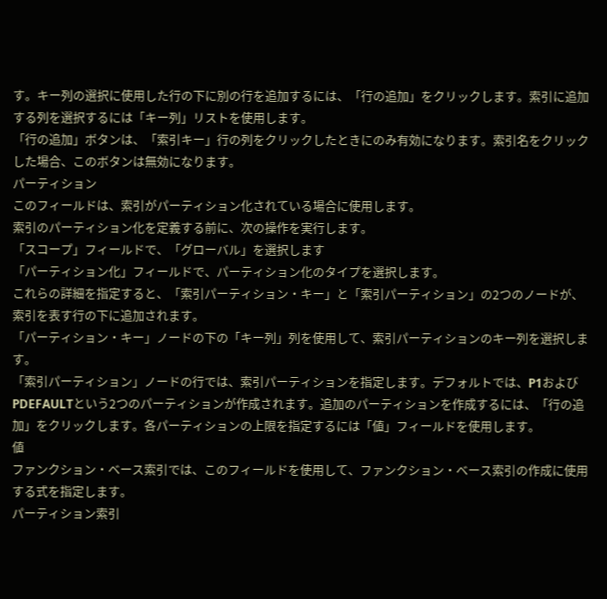す。キー列の選択に使用した行の下に別の行を追加するには、「行の追加」をクリックします。索引に追加する列を選択するには「キー列」リストを使用します。
「行の追加」ボタンは、「索引キー」行の列をクリックしたときにのみ有効になります。索引名をクリックした場合、このボタンは無効になります。
パーティション
このフィールドは、索引がパーティション化されている場合に使用します。
索引のパーティション化を定義する前に、次の操作を実行します。
「スコープ」フィールドで、「グローバル」を選択します
「パーティション化」フィールドで、パーティション化のタイプを選択します。
これらの詳細を指定すると、「索引パーティション・キー」と「索引パーティション」の2つのノードが、索引を表す行の下に追加されます。
「パーティション・キー」ノードの下の「キー列」列を使用して、索引パーティションのキー列を選択します。
「索引パーティション」ノードの行では、索引パーティションを指定します。デフォルトでは、P1およびPDEFAULTという2つのパーティションが作成されます。追加のパーティションを作成するには、「行の追加」をクリックします。各パーティションの上限を指定するには「値」フィールドを使用します。
値
ファンクション・ベース索引では、このフィールドを使用して、ファンクション・ベース索引の作成に使用する式を指定します。
パーティション索引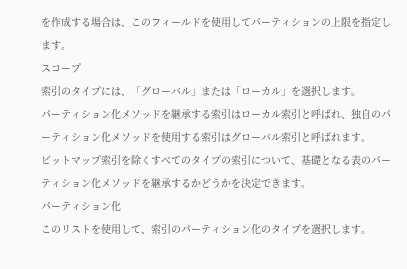を作成する場合は、このフィールドを使用してパーティションの上限を指定します。
スコープ
索引のタイプには、「グローバル」または「ローカル」を選択します。
パーティション化メソッドを継承する索引はローカル索引と呼ばれ、独自のパーティション化メソッドを使用する索引はグローバル索引と呼ばれます。
ビットマップ索引を除くすべてのタイプの索引について、基礎となる表のパーティション化メソッドを継承するかどうかを決定できます。
パーティション化
このリストを使用して、索引のパーティション化のタイプを選択します。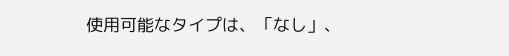使用可能なタイプは、「なし」、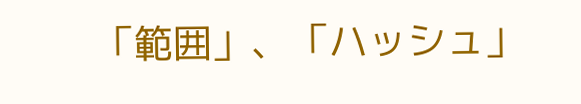「範囲」、「ハッシュ」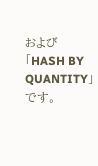および「HASH BY QUANTITY」です。